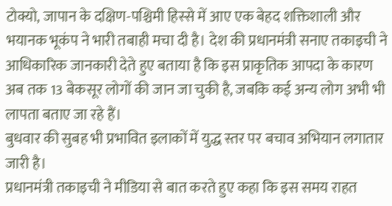टोक्यो, जापान के दक्षिण-पश्चिमी हिस्से में आए एक बेहद शक्तिशाली और भयानक भूकंप ने भारी तबाही मचा दी है। देश की प्रधानमंत्री सनाए तकाइची ने आधिकारिक जानकारी देते हुए बताया है कि इस प्राकृतिक आपदा के कारण अब तक 13 बेकसूर लोगों की जान जा चुकी है, जबकि कई अन्य लोग अभी भी लापता बताए जा रहे हैं।
बुधवार की सुबह भी प्रभावित इलाकों में युद्ध स्तर पर बचाव अभियान लगातार जारी है।
प्रधानमंत्री तकाइची ने मीडिया से बात करते हुए कहा कि इस समय राहत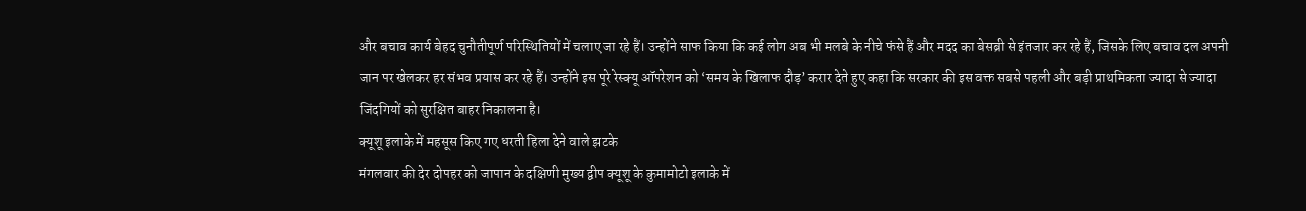और बचाव कार्य बेहद चुनौतीपूर्ण परिस्थितियों में चलाए जा रहे हैं। उन्होंने साफ किया कि कई लोग अब भी मलबे के नीचे फंसे हैं और मदद का बेसब्री से इंतजार कर रहे हैं, जिसके लिए बचाव दल अपनी जान पर खेलकर हर संभव प्रयास कर रहे हैं। उन्होंने इस पूरे रेस्क्यू ऑपरेशन को ‘समय के खिलाफ दौड़’ करार देते हुए कहा कि सरकार की इस वक्त सबसे पहली और बड़ी प्राथमिकता ज्यादा से ज्यादा जिंदगियों को सुरक्षित बाहर निकालना है।
क्यूशू इलाके में महसूस किए गए धरती हिला देने वाले झटके
मंगलवार की देर दोपहर को जापान के दक्षिणी मुख्य द्वीप क्यूशू के कुमामोटो इलाके में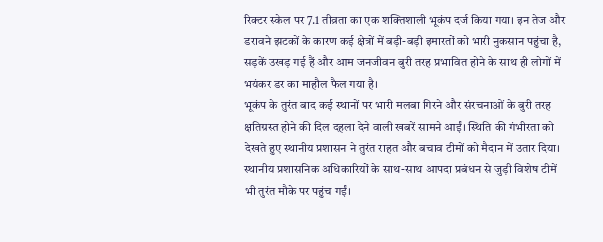रिक्टर स्केल पर 7.1 तीव्रता का एक शक्तिशाली भूकंप दर्ज किया गया। इन तेज और डरावने झटकों के कारण कई क्षेत्रों में बड़ी-बड़ी इमारतों को भारी नुकसान पहुंचा है, सड़कें उखड़ गई हैं और आम जनजीवन बुरी तरह प्रभावित होने के साथ ही लोगों में भयंकर डर का माहौल फैल गया है।
भूकंप के तुरंत बाद कई स्थानों पर भारी मलबा गिरने और संरचनाओं के बुरी तरह क्षतिग्रस्त होने की दिल दहला देने वाली खबरें सामने आईं। स्थिति की गंभीरता को देखते हुए स्थानीय प्रशासन ने तुरंत राहत और बचाव टीमों को मैदान में उतार दिया। स्थानीय प्रशासनिक अधिकारियों के साथ-साथ आपदा प्रबंधन से जुड़ी विशेष टीमें भी तुरंत मौके पर पहुंच गईं।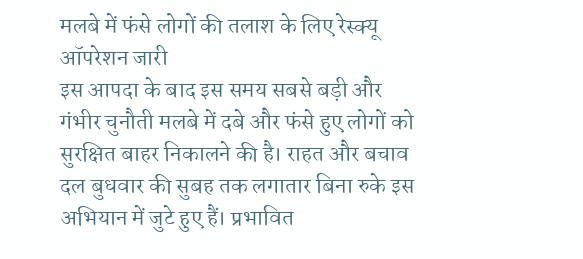मलबे में फंसे लोगों की तलाश के लिए रेस्क्यू ऑपरेशन जारी
इस आपदा के बाद इस समय सबसे बड़ी और गंभीर चुनौती मलबे में दबे और फंसे हुए लोगों को सुरक्षित बाहर निकालने की है। राहत और बचाव दल बुधवार की सुबह तक लगातार बिना रुके इस अभियान में जुटे हुए हैं। प्रभावित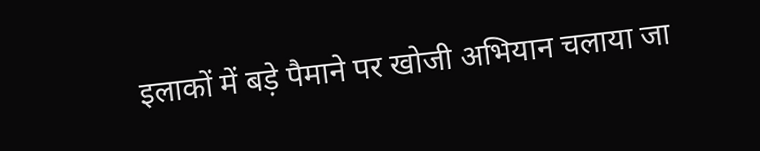इलाकों में बड़े पैमाने पर खोजी अभियान चलाया जा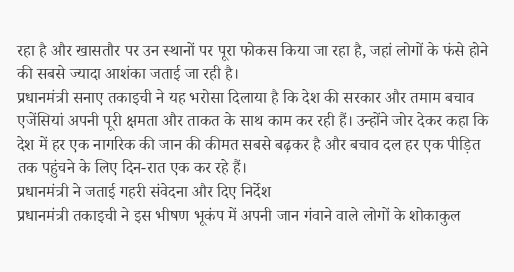रहा है और खासतौर पर उन स्थानों पर पूरा फोकस किया जा रहा है, जहां लोगों के फंसे होने की सबसे ज्यादा आशंका जताई जा रही है।
प्रधानमंत्री सनाए तकाइची ने यह भरोसा दिलाया है कि देश की सरकार और तमाम बचाव एजेंसियां अपनी पूरी क्षमता और ताकत के साथ काम कर रही हैं। उन्होंने जोर देकर कहा कि देश में हर एक नागरिक की जान की कीमत सबसे बढ़कर है और बचाव दल हर एक पीड़ित तक पहुंचने के लिए दिन-रात एक कर रहे हैं।
प्रधानमंत्री ने जताई गहरी संवेदना और दिए निर्देश
प्रधानमंत्री तकाइची ने इस भीषण भूकंप में अपनी जान गंवाने वाले लोगों के शोकाकुल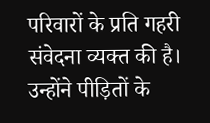परिवारों के प्रति गहरी संवेदना व्यक्त की है। उन्होंने पीड़ितों के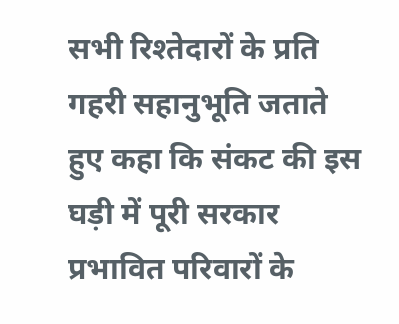सभी रिश्तेदारों के प्रति गहरी सहानुभूति जताते हुए कहा कि संकट की इस घड़ी में पूरी सरकार प्रभावित परिवारों के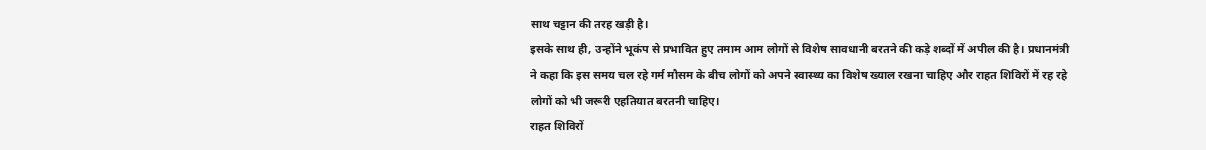साथ चट्टान की तरह खड़ी है।
इसके साथ ही, उन्होंने भूकंप से प्रभावित हुए तमाम आम लोगों से विशेष सावधानी बरतने की कड़े शब्दों में अपील की है। प्रधानमंत्री ने कहा कि इस समय चल रहे गर्म मौसम के बीच लोगों को अपने स्वास्थ्य का विशेष ख्याल रखना चाहिए और राहत शिविरों में रह रहे लोगों को भी जरूरी एहतियात बरतनी चाहिए।
राहत शिविरों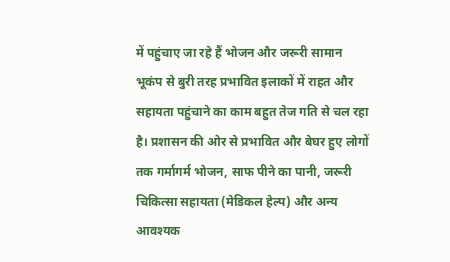में पहुंचाए जा रहे हैं भोजन और जरूरी सामान
भूकंप से बुरी तरह प्रभावित इलाकों में राहत और सहायता पहुंचाने का काम बहुत तेज गति से चल रहा है। प्रशासन की ओर से प्रभावित और बेघर हुए लोगों तक गर्मागर्म भोजन, साफ पीने का पानी, जरूरी चिकित्सा सहायता (मेडिकल हेल्प) और अन्य आवश्यक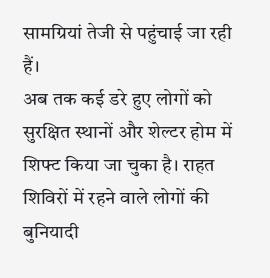सामग्रियां तेजी से पहुंचाई जा रही हैं।
अब तक कई डरे हुए लोगों को सुरक्षित स्थानों और शेल्टर होम में शिफ्ट किया जा चुका है। राहत शिविरों में रहने वाले लोगों की बुनियादी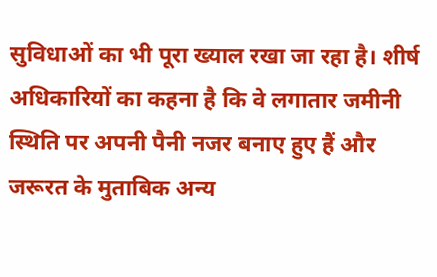सुविधाओं का भी पूरा ख्याल रखा जा रहा है। शीर्ष अधिकारियों का कहना है कि वे लगातार जमीनी स्थिति पर अपनी पैनी नजर बनाए हुए हैं और जरूरत के मुताबिक अन्य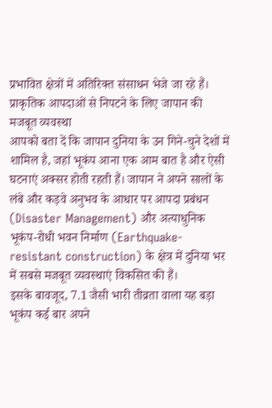प्रभावित क्षेत्रों में अतिरिक्त संसाधन भेजे जा रहे हैं।
प्राकृतिक आपदाओं से निपटने के लिए जापान की मजबूत व्यवस्था
आपको बता दें कि जापान दुनिया के उन गिने-चुने देशों में शामिल है, जहां भूकंप आना एक आम बात है और ऐसी घटनाएं अक्सर होती रहती हैं। जापान ने अपने सालों के लंबे और कड़वे अनुभव के आधार पर आपदा प्रबंधन (Disaster Management) और अत्याधुनिक भूकंप-रोधी भवन निर्माण (Earthquake-resistant construction) के क्षेत्र में दुनिया भर में सबसे मजबूत व्यवस्थाएं विकसित की हैं।
इसके बावजूद, 7.1 जैसी भारी तीव्रता वाला यह बड़ा भूकंप कई बार अपने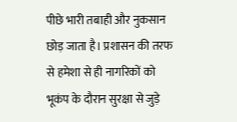पीछे भारी तबाही और नुकसान छोड़ जाता है। प्रशासन की तरफ से हमेशा से ही नागरिकों को भूकंप के दौरान सुरक्षा से जुड़े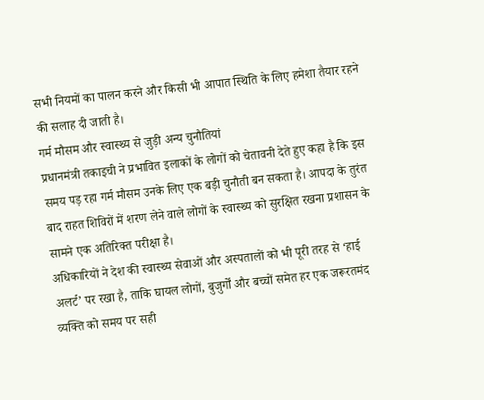सभी नियमों का पालन करने और किसी भी आपात स्थिति के लिए हमेशा तैयार रहने की सलाह दी जाती है।
गर्म मौसम और स्वास्थ्य से जुड़ी अन्य चुनौतियां
प्रधानमंत्री तकाइची ने प्रभावित इलाकों के लोगों को चेतावनी देते हुए कहा है कि इस समय पड़ रहा गर्म मौसम उनके लिए एक बड़ी चुनौती बन सकता है। आपदा के तुरंत बाद राहत शिविरों में शरण लेने वाले लोगों के स्वास्थ्य को सुरक्षित रखना प्रशासन के सामने एक अतिरिक्त परीक्षा है।
अधिकारियों ने देश की स्वास्थ्य सेवाओं और अस्पतालों को भी पूरी तरह से ‘हाई अलर्ट’ पर रखा है, ताकि घायल लोगों, बुजुर्गों और बच्चों समेत हर एक जरूरतमंद व्यक्ति को समय पर सही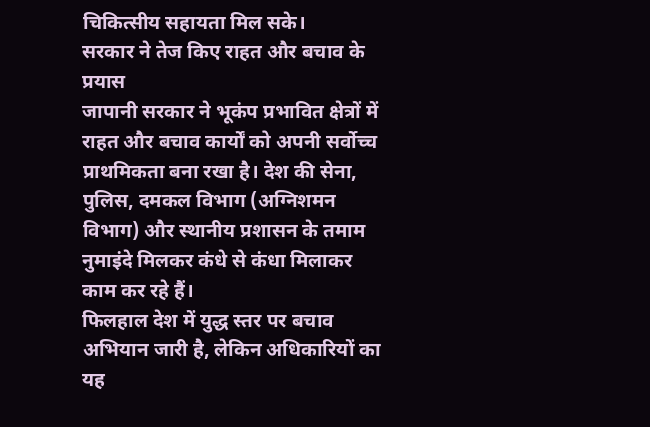चिकित्सीय सहायता मिल सके।
सरकार ने तेज किए राहत और बचाव के प्रयास
जापानी सरकार ने भूकंप प्रभावित क्षेत्रों में राहत और बचाव कार्यों को अपनी सर्वोच्च प्राथमिकता बना रखा है। देश की सेना, पुलिस, दमकल विभाग (अग्निशमन विभाग) और स्थानीय प्रशासन के तमाम नुमाइंदे मिलकर कंधे से कंधा मिलाकर काम कर रहे हैं।
फिलहाल देश में युद्ध स्तर पर बचाव अभियान जारी है, लेकिन अधिकारियों का यह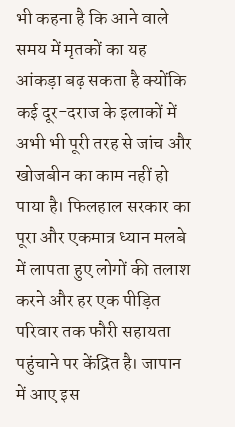भी कहना है कि आने वाले समय में मृतकों का यह आंकड़ा बढ़ सकता है क्योंकि कई दूर-दराज के इलाकों में अभी भी पूरी तरह से जांच और खोजबीन का काम नहीं हो पाया है। फिलहाल सरकार का पूरा और एकमात्र ध्यान मलबे में लापता हुए लोगों की तलाश करने और हर एक पीड़ित परिवार तक फौरी सहायता पहुंचाने पर केंद्रित है। जापान में आए इस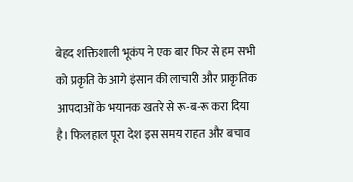बेहद शक्तिशाली भूकंप ने एक बार फिर से हम सभी को प्रकृति के आगे इंसान की लाचारी और प्राकृतिक आपदाओं के भयानक खतरे से रू-ब-रू करा दिया है। फिलहाल पूरा देश इस समय राहत और बचाव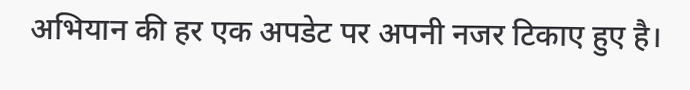अभियान की हर एक अपडेट पर अपनी नजर टिकाए हुए है।